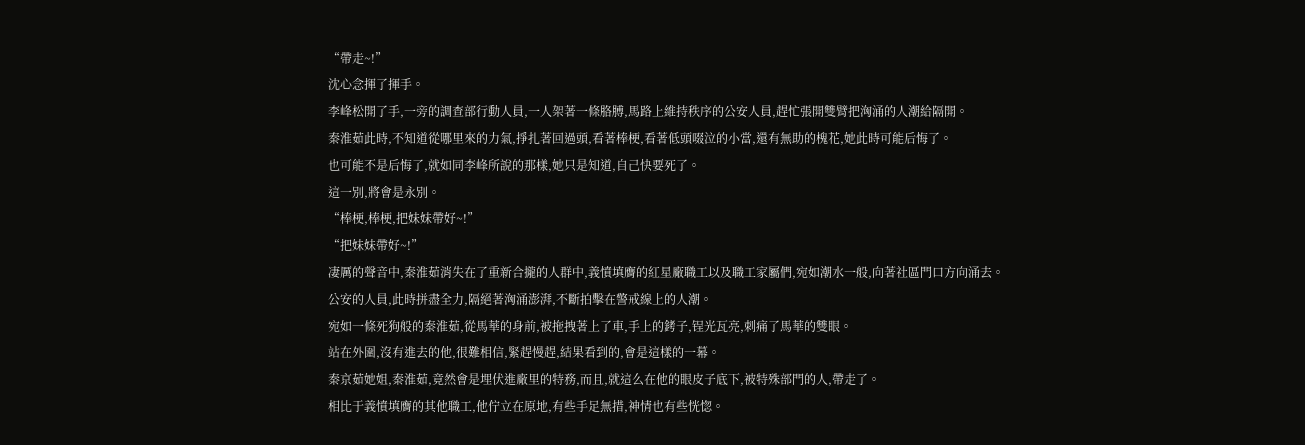“帶走~!”
沈心念揮了揮手。
李峰松開了手,一旁的調查部行動人員,一人架著一條胳膊,馬路上維持秩序的公安人員,趕忙張開雙臂把洶涌的人潮給隔開。
秦淮茹此時,不知道從哪里來的力氣,掙扎著回過頭,看著棒梗,看著低頭啜泣的小當,還有無助的槐花,她此時可能后悔了。
也可能不是后悔了,就如同李峰所說的那樣,她只是知道,自己快要死了。
這一別,將會是永別。
“棒梗,棒梗,把妹妹帶好~!”
“把妹妹帶好~!”
凄厲的聲音中,秦淮茹消失在了重新合攏的人群中,義憤填膺的紅星廠職工以及職工家屬們,宛如潮水一般,向著社區門口方向涌去。
公安的人員,此時拼盡全力,隔絕著洶涌澎湃,不斷拍擊在警戒線上的人潮。
宛如一條死狗般的秦淮茹,從馬華的身前,被拖拽著上了車,手上的銬子,锃光瓦亮,刺痛了馬華的雙眼。
站在外圍,沒有進去的他,很難相信,緊趕慢趕,結果看到的,會是這樣的一幕。
秦京茹她姐,秦淮茹,竟然會是埋伏進廠里的特務,而且,就這么在他的眼皮子底下,被特殊部門的人,帶走了。
相比于義憤填膺的其他職工,他佇立在原地,有些手足無措,神情也有些恍惚。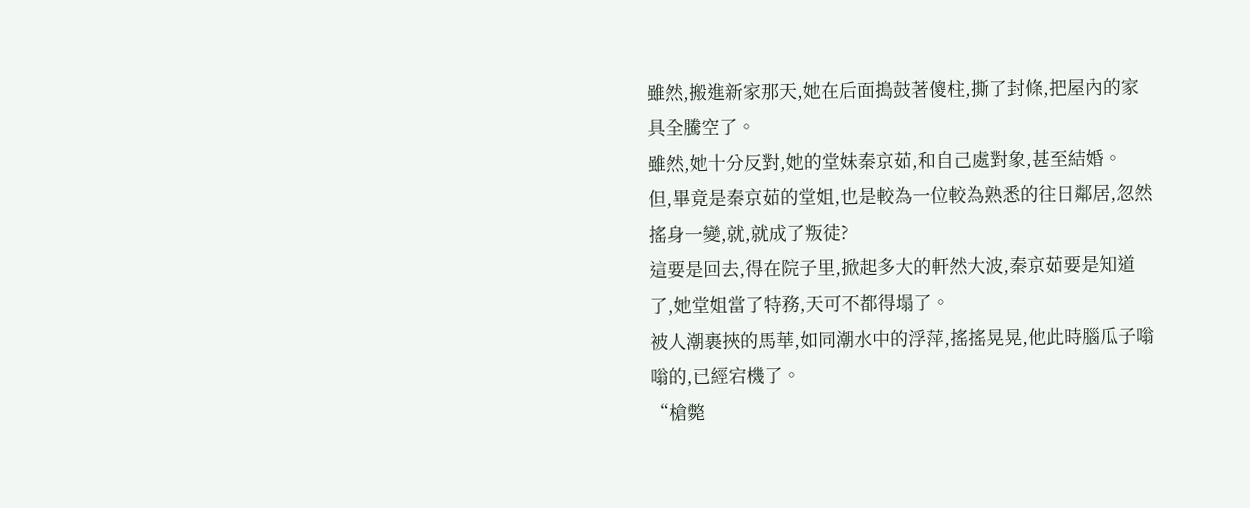雖然,搬進新家那天,她在后面搗鼓著傻柱,撕了封條,把屋內的家具全騰空了。
雖然,她十分反對,她的堂妹秦京茹,和自己處對象,甚至結婚。
但,畢竟是秦京茹的堂姐,也是較為一位較為熟悉的往日鄰居,忽然搖身一變,就,就成了叛徒?
這要是回去,得在院子里,掀起多大的軒然大波,秦京茹要是知道了,她堂姐當了特務,天可不都得塌了。
被人潮裹挾的馬華,如同潮水中的浮萍,搖搖晃晃,他此時腦瓜子嗡嗡的,已經宕機了。
“槍斃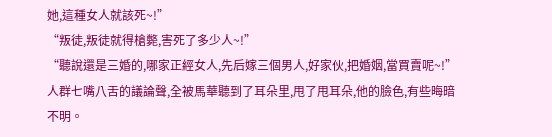她,這種女人就該死~!”
“叛徒,叛徒就得槍斃,害死了多少人~!”
“聽說還是三婚的,哪家正經女人,先后嫁三個男人,好家伙,把婚姻,當買賣呢~!”
人群七嘴八舌的議論聲,全被馬華聽到了耳朵里,甩了甩耳朵,他的臉色,有些晦暗不明。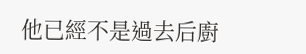他已經不是過去后廚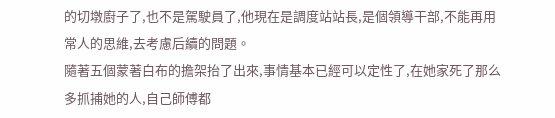的切墩廚子了,也不是駕駛員了,他現在是調度站站長,是個領導干部,不能再用常人的思維,去考慮后續的問題。
隨著五個蒙著白布的擔架抬了出來,事情基本已經可以定性了,在她家死了那么多抓捕她的人,自己師傅都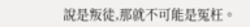說是叛徒,那就不可能是冤枉。